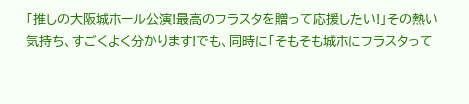「推しの大阪城ホール公演!最高のフラスタを贈って応援したい!」その熱い気持ち、すごくよく分かります!でも、同時に「そもそも城ホにフラスタって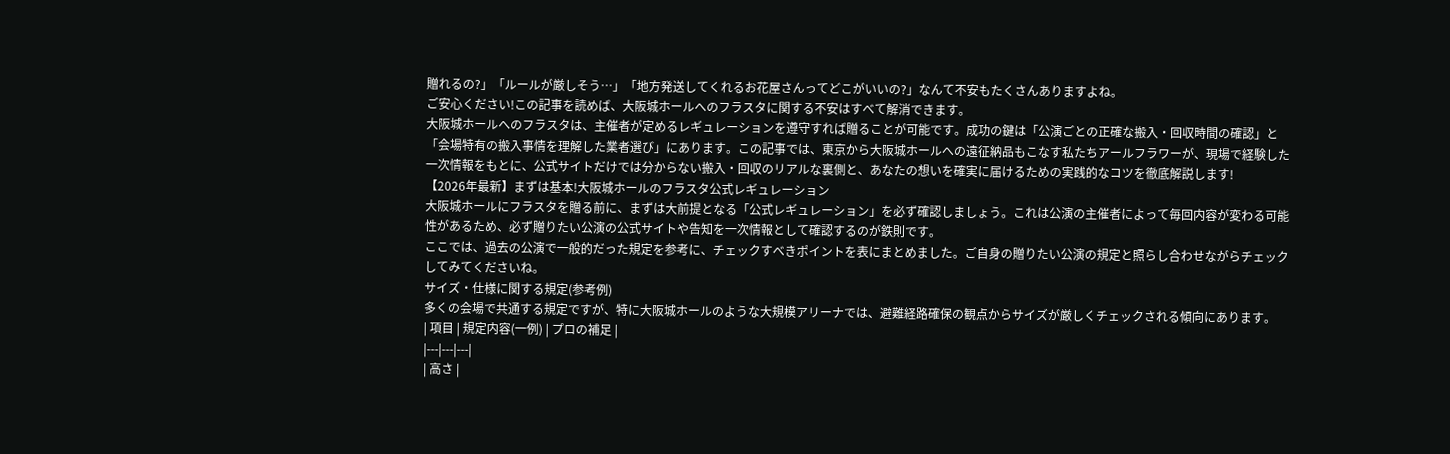贈れるの?」「ルールが厳しそう…」「地方発送してくれるお花屋さんってどこがいいの?」なんて不安もたくさんありますよね。
ご安心ください!この記事を読めば、大阪城ホールへのフラスタに関する不安はすべて解消できます。
大阪城ホールへのフラスタは、主催者が定めるレギュレーションを遵守すれば贈ることが可能です。成功の鍵は「公演ごとの正確な搬入・回収時間の確認」と「会場特有の搬入事情を理解した業者選び」にあります。この記事では、東京から大阪城ホールへの遠征納品もこなす私たちアールフラワーが、現場で経験した一次情報をもとに、公式サイトだけでは分からない搬入・回収のリアルな裏側と、あなたの想いを確実に届けるための実践的なコツを徹底解説します!
【2026年最新】まずは基本!大阪城ホールのフラスタ公式レギュレーション
大阪城ホールにフラスタを贈る前に、まずは大前提となる「公式レギュレーション」を必ず確認しましょう。これは公演の主催者によって毎回内容が変わる可能性があるため、必ず贈りたい公演の公式サイトや告知を一次情報として確認するのが鉄則です。
ここでは、過去の公演で一般的だった規定を参考に、チェックすべきポイントを表にまとめました。ご自身の贈りたい公演の規定と照らし合わせながらチェックしてみてくださいね。
サイズ・仕様に関する規定(参考例)
多くの会場で共通する規定ですが、特に大阪城ホールのような大規模アリーナでは、避難経路確保の観点からサイズが厳しくチェックされる傾向にあります。
| 項目 | 規定内容(一例) | プロの補足 |
|---|---|---|
| 高さ |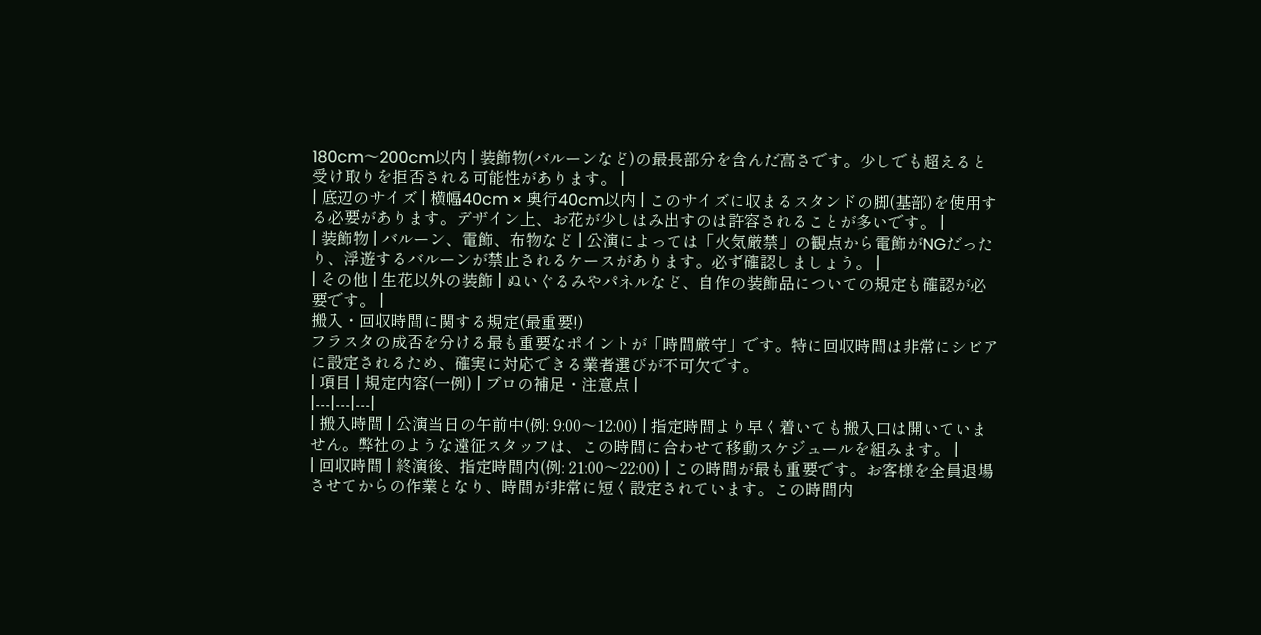180cm〜200cm以内 | 装飾物(バルーンなど)の最長部分を含んだ高さです。少しでも超えると受け取りを拒否される可能性があります。 |
| 底辺のサイズ | 横幅40cm × 奥行40cm以内 | このサイズに収まるスタンドの脚(基部)を使用する必要があります。デザイン上、お花が少しはみ出すのは許容されることが多いです。 |
| 装飾物 | バルーン、電飾、布物など | 公演によっては「火気厳禁」の観点から電飾がNGだったり、浮遊するバルーンが禁止されるケースがあります。必ず確認しましょう。 |
| その他 | 生花以外の装飾 | ぬいぐるみやパネルなど、自作の装飾品についての規定も確認が必要です。 |
搬入・回収時間に関する規定(最重要!)
フラスタの成否を分ける最も重要なポイントが「時間厳守」です。特に回収時間は非常にシビアに設定されるため、確実に対応できる業者選びが不可欠です。
| 項目 | 規定内容(一例) | プロの補足・注意点 |
|---|---|---|
| 搬入時間 | 公演当日の午前中(例: 9:00〜12:00) | 指定時間より早く着いても搬入口は開いていません。弊社のような遠征スタッフは、この時間に合わせて移動スケジュールを組みます。 |
| 回収時間 | 終演後、指定時間内(例: 21:00〜22:00) | この時間が最も重要です。お客様を全員退場させてからの作業となり、時間が非常に短く設定されています。この時間内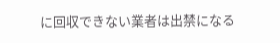に回収できない業者は出禁になる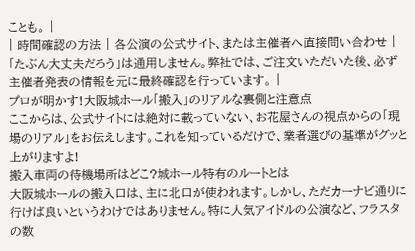ことも。 |
| 時間確認の方法 | 各公演の公式サイト、または主催者へ直接問い合わせ | 「たぶん大丈夫だろう」は通用しません。弊社では、ご注文いただいた後、必ず主催者発表の情報を元に最終確認を行っています。 |
プロが明かす!大阪城ホール「搬入」のリアルな裏側と注意点
ここからは、公式サイトには絶対に載っていない、お花屋さんの視点からの「現場のリアル」をお伝えします。これを知っているだけで、業者選びの基準がグッと上がりますよ!
搬入車両の待機場所はどこ?城ホール特有のルートとは
大阪城ホールの搬入口は、主に北口が使われます。しかし、ただカーナビ通りに行けば良いというわけではありません。特に人気アイドルの公演など、フラスタの数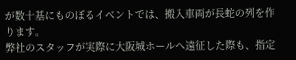が数十基にものぼるイベントでは、搬入車両が長蛇の列を作ります。
弊社のスタッフが実際に大阪城ホールへ遠征した際も、指定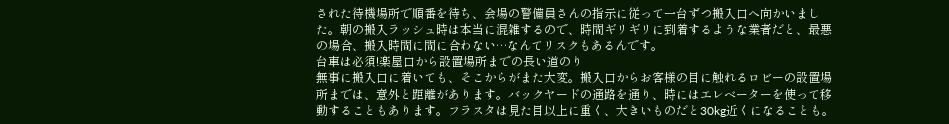された待機場所で順番を待ち、会場の警備員さんの指示に従って一台ずつ搬入口へ向かいました。朝の搬入ラッシュ時は本当に混雑するので、時間ギリギリに到着するような業者だと、最悪の場合、搬入時間に間に合わない…なんてリスクもあるんです。
台車は必須!楽屋口から設置場所までの長い道のり
無事に搬入口に着いても、そこからがまた大変。搬入口からお客様の目に触れるロビーの設置場所までは、意外と距離があります。バックヤードの通路を通り、時にはエレベーターを使って移動することもあります。フラスタは見た目以上に重く、大きいものだと30kg近くになることも。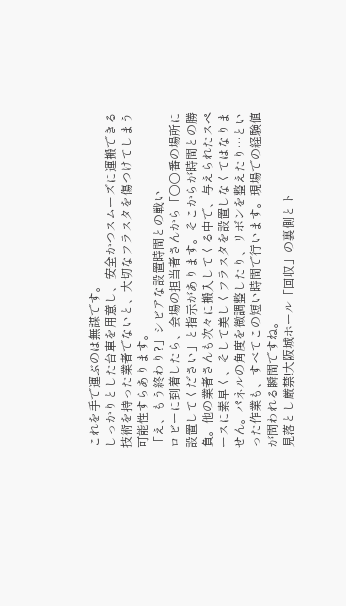これを手で運ぶのは無謀です。
しっかりとした台車を用意し、安全かつスムーズに運搬できる技術を持った業者でないと、大切なフラスタを傷つけてしまう可能性すらあります。
「え、もう終わり?」シビアな設置時間との戦い
ロビーに到着したら、会場の担当者さんから「〇〇番の場所に設置してください」と指示があります。そこからが時間との勝負。他の業者さんも次々に搬入してくる中で、与えられたスペースに素早く、そして美しくフラスタを設置しなくてはなりません。パネルの角度を微調整したり、リボンを整えたり…といった作業も、すべてこの短い時間で行います。現場での経験値が問われる瞬間ですね。
見落とし厳禁!大阪城ホール「回収」の裏側とト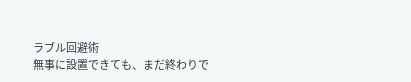ラブル回避術
無事に設置できても、まだ終わりで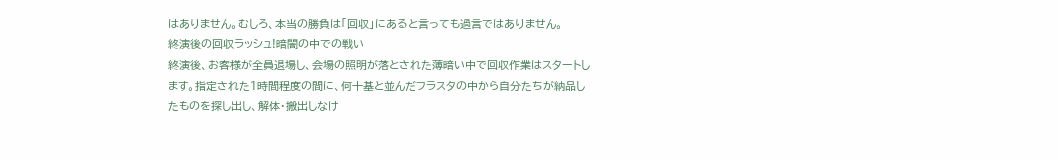はありません。むしろ、本当の勝負は「回収」にあると言っても過言ではありません。
終演後の回収ラッシュ!暗闇の中での戦い
終演後、お客様が全員退場し、会場の照明が落とされた薄暗い中で回収作業はスタートします。指定された1時間程度の間に、何十基と並んだフラスタの中から自分たちが納品したものを探し出し、解体・搬出しなけ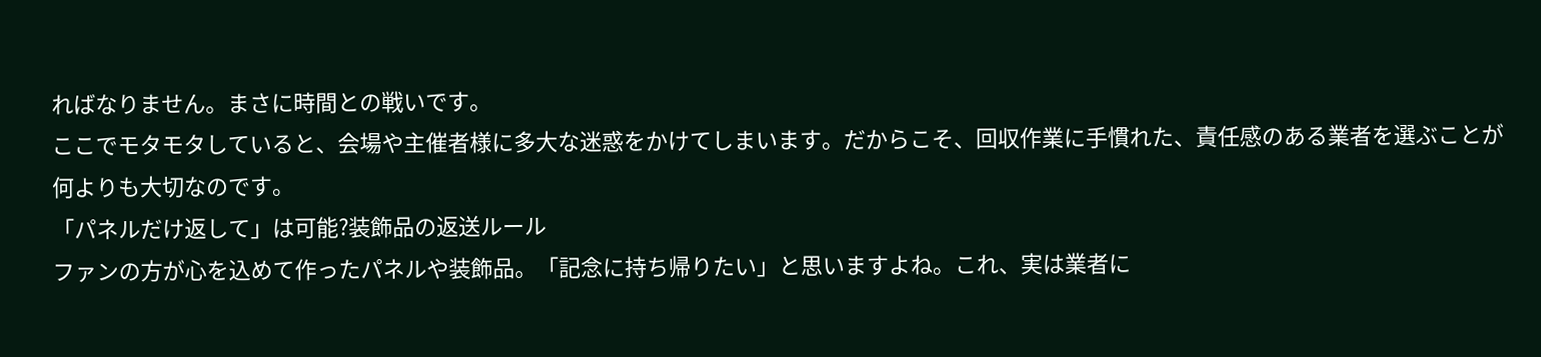ればなりません。まさに時間との戦いです。
ここでモタモタしていると、会場や主催者様に多大な迷惑をかけてしまいます。だからこそ、回収作業に手慣れた、責任感のある業者を選ぶことが何よりも大切なのです。
「パネルだけ返して」は可能?装飾品の返送ルール
ファンの方が心を込めて作ったパネルや装飾品。「記念に持ち帰りたい」と思いますよね。これ、実は業者に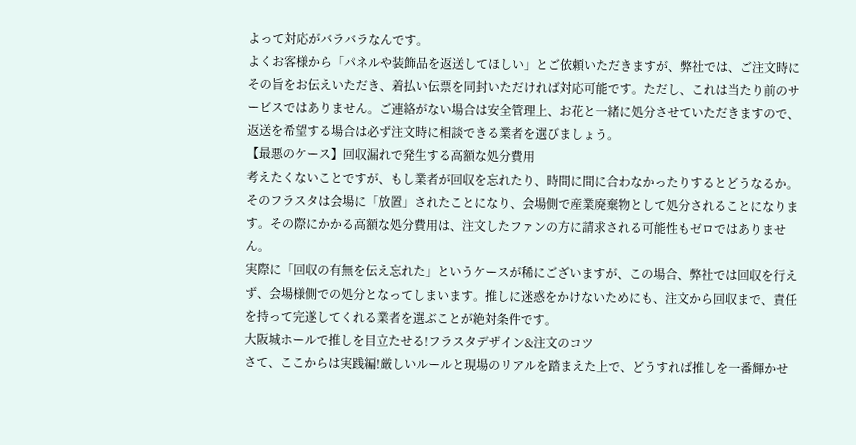よって対応がバラバラなんです。
よくお客様から「パネルや装飾品を返送してほしい」とご依頼いただきますが、弊社では、ご注文時にその旨をお伝えいただき、着払い伝票を同封いただければ対応可能です。ただし、これは当たり前のサービスではありません。ご連絡がない場合は安全管理上、お花と一緒に処分させていただきますので、返送を希望する場合は必ず注文時に相談できる業者を選びましょう。
【最悪のケース】回収漏れで発生する高額な処分費用
考えたくないことですが、もし業者が回収を忘れたり、時間に間に合わなかったりするとどうなるか。そのフラスタは会場に「放置」されたことになり、会場側で産業廃棄物として処分されることになります。その際にかかる高額な処分費用は、注文したファンの方に請求される可能性もゼロではありません。
実際に「回収の有無を伝え忘れた」というケースが稀にございますが、この場合、弊社では回収を行えず、会場様側での処分となってしまいます。推しに迷惑をかけないためにも、注文から回収まで、責任を持って完遂してくれる業者を選ぶことが絶対条件です。
大阪城ホールで推しを目立たせる!フラスタデザイン&注文のコツ
さて、ここからは実践編!厳しいルールと現場のリアルを踏まえた上で、どうすれば推しを一番輝かせ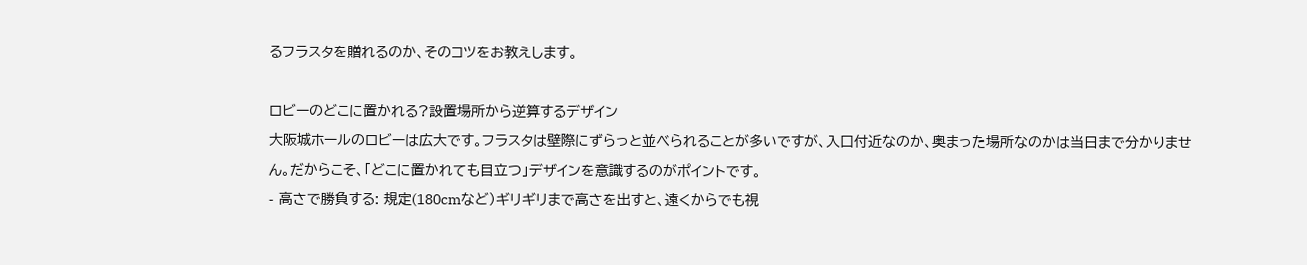るフラスタを贈れるのか、そのコツをお教えします。

ロビーのどこに置かれる?設置場所から逆算するデザイン
大阪城ホールのロビーは広大です。フラスタは壁際にずらっと並べられることが多いですが、入口付近なのか、奥まった場所なのかは当日まで分かりません。だからこそ、「どこに置かれても目立つ」デザインを意識するのがポイントです。
- 高さで勝負する: 規定(180cmなど)ギリギリまで高さを出すと、遠くからでも視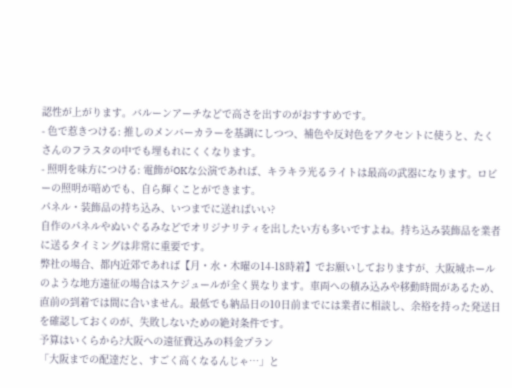認性が上がります。バルーンアーチなどで高さを出すのがおすすめです。
- 色で惹きつける: 推しのメンバーカラーを基調にしつつ、補色や反対色をアクセントに使うと、たくさんのフラスタの中でも埋もれにくくなります。
- 照明を味方につける: 電飾がOKな公演であれば、キラキラ光るライトは最高の武器になります。ロビーの照明が暗めでも、自ら輝くことができます。
パネル・装飾品の持ち込み、いつまでに送ればいい?
自作のパネルやぬいぐるみなどでオリジナリティを出したい方も多いですよね。持ち込み装飾品を業者に送るタイミングは非常に重要です。
弊社の場合、都内近郊であれば【月・水・木曜の14-18時着】でお願いしておりますが、大阪城ホールのような地方遠征の場合はスケジュールが全く異なります。車両への積み込みや移動時間があるため、直前の到着では間に合いません。最低でも納品日の10日前までには業者に相談し、余裕を持った発送日を確認しておくのが、失敗しないための絶対条件です。
予算はいくらから?大阪への遠征費込みの料金プラン
「大阪までの配達だと、すごく高くなるんじゃ…」と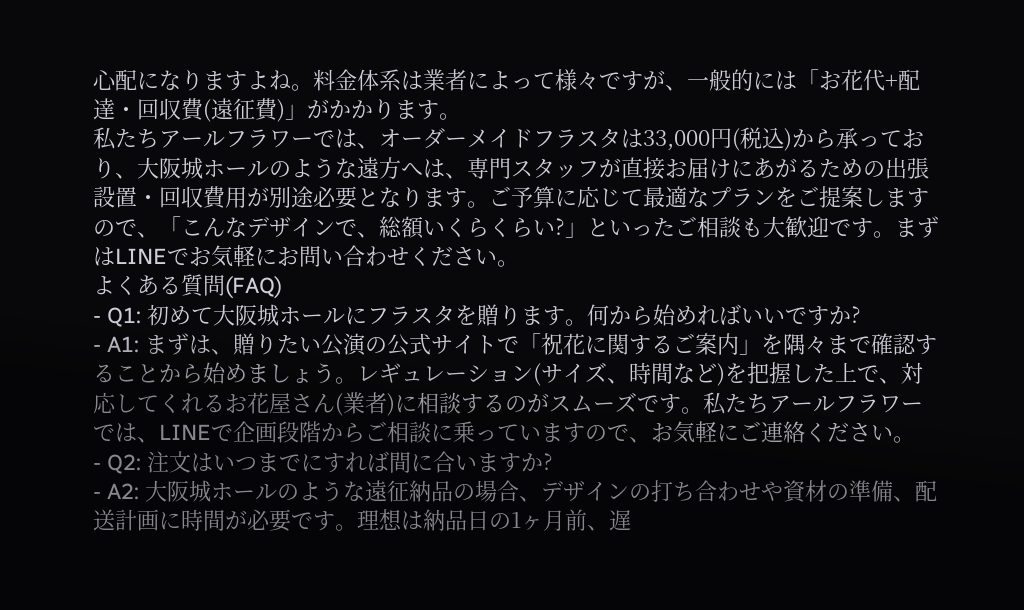心配になりますよね。料金体系は業者によって様々ですが、一般的には「お花代+配達・回収費(遠征費)」がかかります。
私たちアールフラワーでは、オーダーメイドフラスタは33,000円(税込)から承っており、大阪城ホールのような遠方へは、専門スタッフが直接お届けにあがるための出張設置・回収費用が別途必要となります。ご予算に応じて最適なプランをご提案しますので、「こんなデザインで、総額いくらくらい?」といったご相談も大歓迎です。まずはLINEでお気軽にお問い合わせください。
よくある質問(FAQ)
- Q1: 初めて大阪城ホールにフラスタを贈ります。何から始めればいいですか?
- A1: まずは、贈りたい公演の公式サイトで「祝花に関するご案内」を隅々まで確認することから始めましょう。レギュレーション(サイズ、時間など)を把握した上で、対応してくれるお花屋さん(業者)に相談するのがスムーズです。私たちアールフラワーでは、LINEで企画段階からご相談に乗っていますので、お気軽にご連絡ください。
- Q2: 注文はいつまでにすれば間に合いますか?
- A2: 大阪城ホールのような遠征納品の場合、デザインの打ち合わせや資材の準備、配送計画に時間が必要です。理想は納品日の1ヶ月前、遅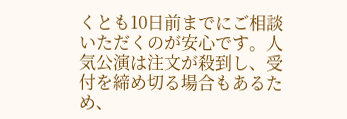くとも10日前までにご相談いただくのが安心です。人気公演は注文が殺到し、受付を締め切る場合もあるため、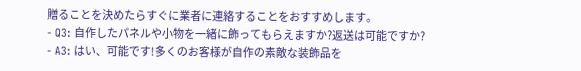贈ることを決めたらすぐに業者に連絡することをおすすめします。
- Q3: 自作したパネルや小物を一緒に飾ってもらえますか?返送は可能ですか?
- A3: はい、可能です!多くのお客様が自作の素敵な装飾品を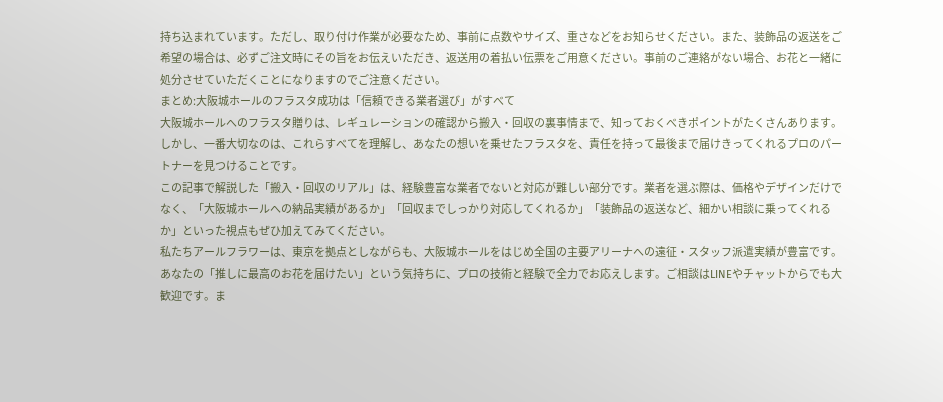持ち込まれています。ただし、取り付け作業が必要なため、事前に点数やサイズ、重さなどをお知らせください。また、装飾品の返送をご希望の場合は、必ずご注文時にその旨をお伝えいただき、返送用の着払い伝票をご用意ください。事前のご連絡がない場合、お花と一緒に処分させていただくことになりますのでご注意ください。
まとめ:大阪城ホールのフラスタ成功は「信頼できる業者選び」がすべて
大阪城ホールへのフラスタ贈りは、レギュレーションの確認から搬入・回収の裏事情まで、知っておくべきポイントがたくさんあります。しかし、一番大切なのは、これらすべてを理解し、あなたの想いを乗せたフラスタを、責任を持って最後まで届けきってくれるプロのパートナーを見つけることです。
この記事で解説した「搬入・回収のリアル」は、経験豊富な業者でないと対応が難しい部分です。業者を選ぶ際は、価格やデザインだけでなく、「大阪城ホールへの納品実績があるか」「回収までしっかり対応してくれるか」「装飾品の返送など、細かい相談に乗ってくれるか」といった視点もぜひ加えてみてください。
私たちアールフラワーは、東京を拠点としながらも、大阪城ホールをはじめ全国の主要アリーナへの遠征・スタッフ派遣実績が豊富です。あなたの「推しに最高のお花を届けたい」という気持ちに、プロの技術と経験で全力でお応えします。ご相談はLINEやチャットからでも大歓迎です。ま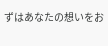ずはあなたの想いをお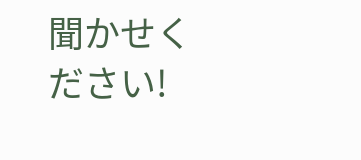聞かせください!